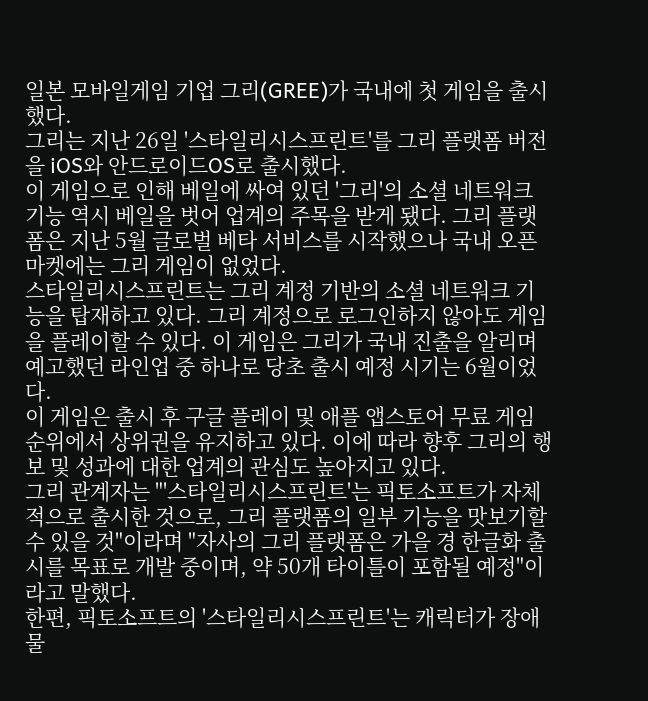일본 모바일게임 기업 그리(GREE)가 국내에 첫 게임을 출시했다.
그리는 지난 26일 '스타일리시스프린트'를 그리 플랫폼 버전을 iOS와 안드로이드OS로 출시했다.
이 게임으로 인해 베일에 싸여 있던 '그리'의 소셜 네트워크 기능 역시 베일을 벗어 업계의 주목을 받게 됐다. 그리 플랫폼은 지난 5월 글로벌 베타 서비스를 시작했으나 국내 오픈마켓에는 그리 게임이 없었다.
스타일리시스프린트는 그리 계정 기반의 소셜 네트워크 기능을 탑재하고 있다. 그리 계정으로 로그인하지 않아도 게임을 플레이할 수 있다. 이 게임은 그리가 국내 진출을 알리며 예고했던 라인업 중 하나로 당초 출시 예정 시기는 6월이었다.
이 게임은 출시 후 구글 플레이 및 애플 앱스토어 무료 게임 순위에서 상위권을 유지하고 있다. 이에 따라 향후 그리의 행보 및 성과에 대한 업계의 관심도 높아지고 있다.
그리 관계자는 "'스타일리시스프린트'는 픽토소프트가 자체적으로 출시한 것으로, 그리 플랫폼의 일부 기능을 맛보기할 수 있을 것"이라며 "자사의 그리 플랫폼은 가을 경 한글화 출시를 목표로 개발 중이며, 약 50개 타이틀이 포함될 예정"이라고 말했다.
한편, 픽토소프트의 '스타일리시스프린트'는 캐릭터가 장애물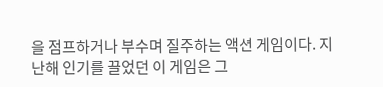을 점프하거나 부수며 질주하는 액션 게임이다. 지난해 인기를 끌었던 이 게임은 그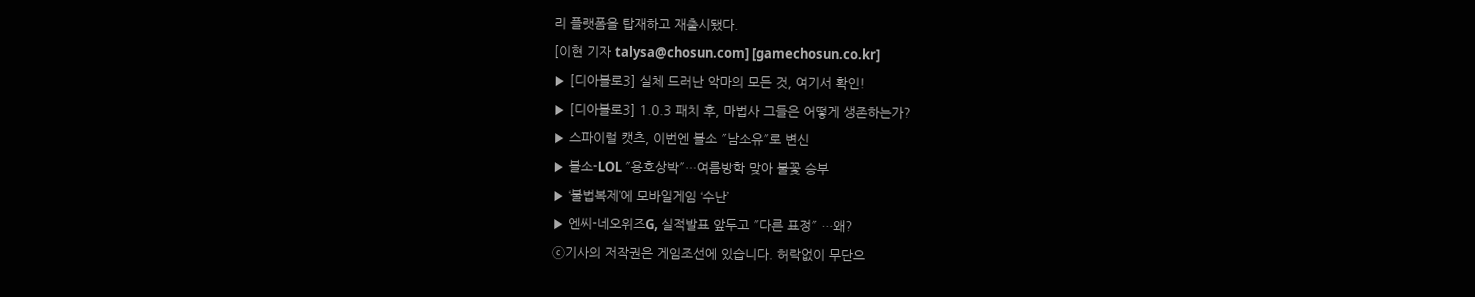리 플랫폼을 탑재하고 재출시됐다.
[이현 기자 talysa@chosun.com] [gamechosun.co.kr]
▶ [디아블로3] 실체 드러난 악마의 모든 것, 여기서 확인!
▶ [디아블로3] 1.0.3 패치 후, 마법사 그들은 어떻게 생존하는가?
▶ 스파이럴 캣츠, 이번엔 블소 ″남소유″로 변신
▶ 블소-LOL ″용호상박″…여름방학 맞아 불꽃 승부
▶ ‘불법복제’에 모바일게임 ‘수난’
▶ 엔씨-네오위즈G, 실적발표 앞두고 ″다른 표정″ …왜?
ⓒ기사의 저작권은 게임조선에 있습니다. 허락없이 무단으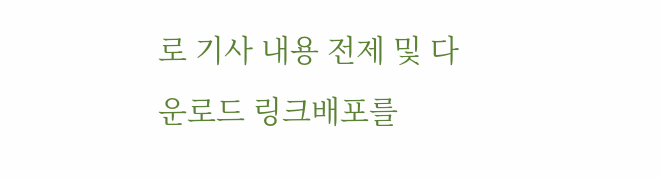로 기사 내용 전제 및 다운로드 링크배포를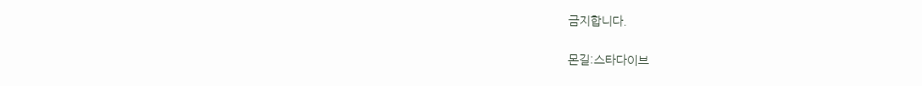금지합니다.

몬길:스타다이브